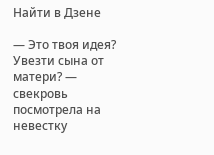Найти в Дзене

— Это твоя идея? Увезти сына от матери? — свекровь посмотрела на невестку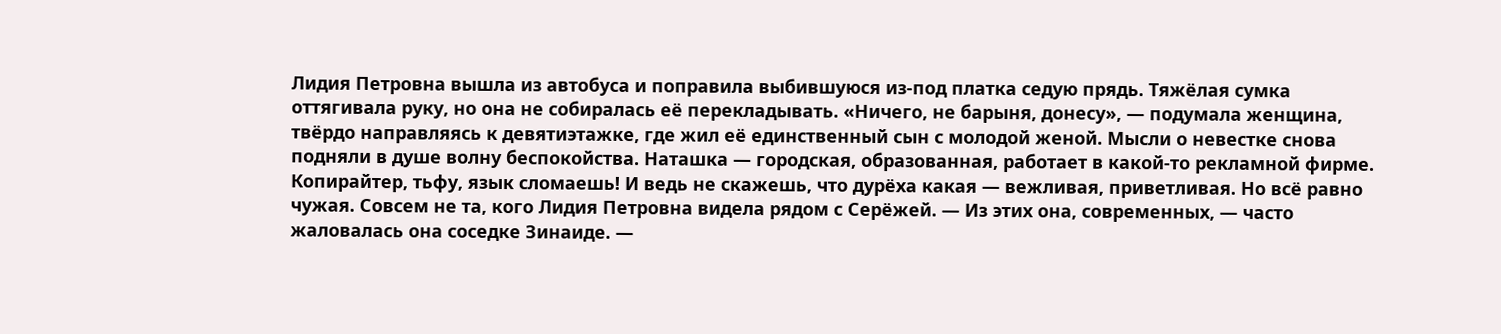Лидия Петровна вышла из автобуса и поправила выбившуюся из-под платка седую прядь. Тяжёлая сумка оттягивала руку, но она не собиралась её перекладывать. «Ничего, не барыня, донесу», — подумала женщина, твёрдо направляясь к девятиэтажке, где жил её единственный сын с молодой женой. Мысли о невестке снова подняли в душе волну беспокойства. Наташка — городская, образованная, работает в какой-то рекламной фирме. Копирайтер, тьфу, язык сломаешь! И ведь не скажешь, что дурёха какая — вежливая, приветливая. Но всё равно чужая. Совсем не та, кого Лидия Петровна видела рядом с Серёжей. — Из этих она, современных, — часто жаловалась она соседке Зинаиде. —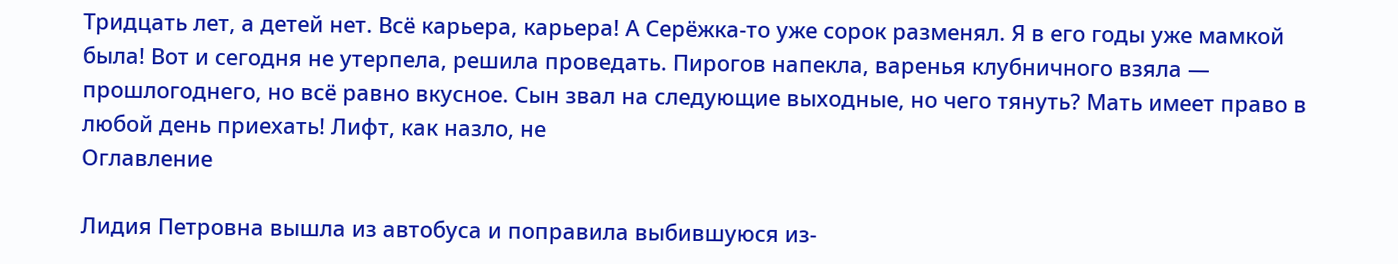Тридцать лет, а детей нет. Всё карьера, карьера! А Серёжка-то уже сорок разменял. Я в его годы уже мамкой была! Вот и сегодня не утерпела, решила проведать. Пирогов напекла, варенья клубничного взяла — прошлогоднего, но всё равно вкусное. Сын звал на следующие выходные, но чего тянуть? Мать имеет право в любой день приехать! Лифт, как назло, не
Оглавление

Лидия Петровна вышла из автобуса и поправила выбившуюся из-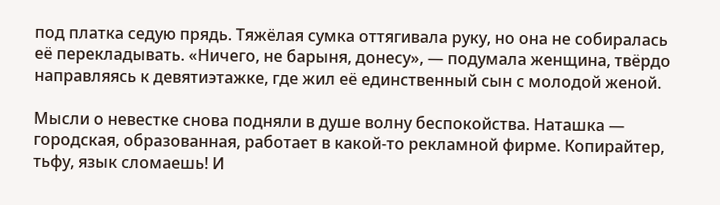под платка седую прядь. Тяжёлая сумка оттягивала руку, но она не собиралась её перекладывать. «Ничего, не барыня, донесу», — подумала женщина, твёрдо направляясь к девятиэтажке, где жил её единственный сын с молодой женой.

Мысли о невестке снова подняли в душе волну беспокойства. Наташка — городская, образованная, работает в какой-то рекламной фирме. Копирайтер, тьфу, язык сломаешь! И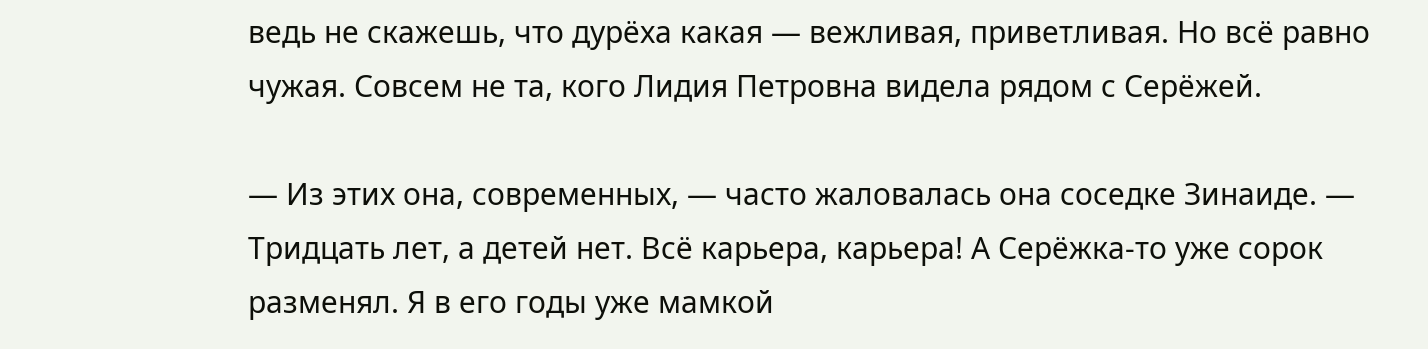ведь не скажешь, что дурёха какая — вежливая, приветливая. Но всё равно чужая. Совсем не та, кого Лидия Петровна видела рядом с Серёжей.

— Из этих она, современных, — часто жаловалась она соседке Зинаиде. — Тридцать лет, а детей нет. Всё карьера, карьера! А Серёжка-то уже сорок разменял. Я в его годы уже мамкой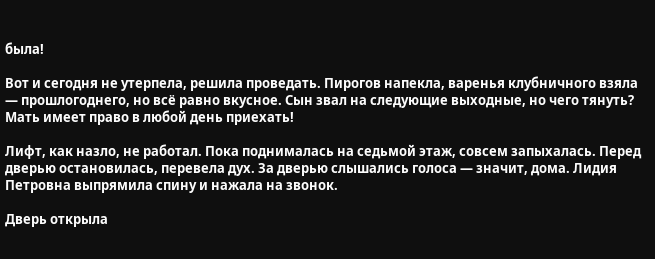была!

Вот и сегодня не утерпела, решила проведать. Пирогов напекла, варенья клубничного взяла — прошлогоднего, но всё равно вкусное. Сын звал на следующие выходные, но чего тянуть? Мать имеет право в любой день приехать!

Лифт, как назло, не работал. Пока поднималась на седьмой этаж, совсем запыхалась. Перед дверью остановилась, перевела дух. За дверью слышались голоса — значит, дома. Лидия Петровна выпрямила спину и нажала на звонок.

Дверь открыла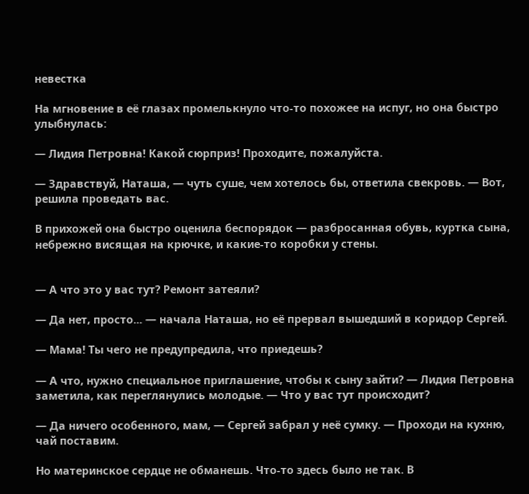невестка

На мгновение в её глазах промелькнуло что-то похожее на испуг, но она быстро улыбнулась:

— Лидия Петровна! Какой сюрприз! Проходите, пожалуйста.

— Здравствуй, Наташа, — чуть суше, чем хотелось бы, ответила свекровь. — Вот, решила проведать вас.

В прихожей она быстро оценила беспорядок — разбросанная обувь, куртка сына, небрежно висящая на крючке, и какие-то коробки у стены.


— А что это у вас тут? Ремонт затеяли?

— Да нет, просто... — начала Наташа, но её прервал вышедший в коридор Сергей.

— Мама! Ты чего не предупредила, что приедешь?

— А что, нужно специальное приглашение, чтобы к сыну зайти? — Лидия Петровна заметила, как переглянулись молодые. — Что у вас тут происходит?

— Да ничего особенного, мам, — Сергей забрал у неё сумку. — Проходи на кухню, чай поставим.

Но материнское сердце не обманешь. Что-то здесь было не так. В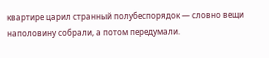квартире царил странный полубеспорядок — словно вещи наполовину собрали, а потом передумали.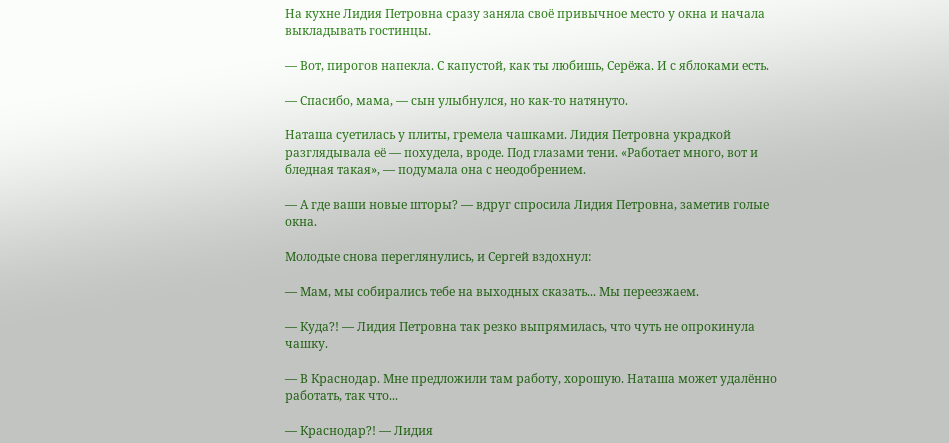На кухне Лидия Петровна сразу заняла своё привычное место у окна и начала выкладывать гостинцы.

— Вот, пирогов напекла. С капустой, как ты любишь, Серёжа. И с яблоками есть.

— Спасибо, мама, — сын улыбнулся, но как-то натянуто.

Наташа суетилась у плиты, гремела чашками. Лидия Петровна украдкой разглядывала её — похудела, вроде. Под глазами тени. «Работает много, вот и бледная такая», — подумала она с неодобрением.

— А где ваши новые шторы? — вдруг спросила Лидия Петровна, заметив голые окна.

Молодые снова переглянулись, и Сергей вздохнул:

— Мам, мы собирались тебе на выходных сказать... Мы переезжаем.

— Куда?! — Лидия Петровна так резко выпрямилась, что чуть не опрокинула чашку.

— В Краснодар. Мне предложили там работу, хорошую. Наташа может удалённо работать, так что...

— Краснодар?! — Лидия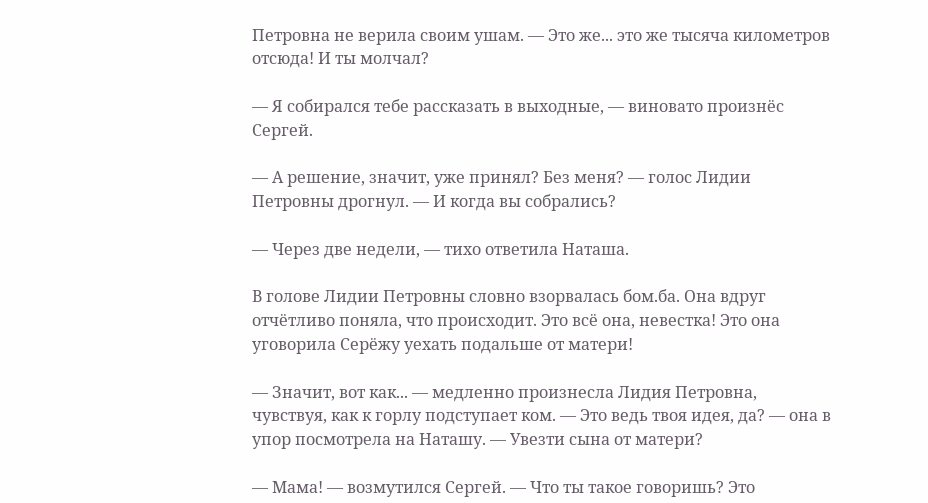Петровна не верила своим ушам. — Это же... это же тысяча километров отсюда! И ты молчал?

— Я собирался тебе рассказать в выходные, — виновато произнёс Сергей.

— А решение, значит, уже принял? Без меня? — голос Лидии Петровны дрогнул. — И когда вы собрались?

— Через две недели, — тихо ответила Наташа.

В голове Лидии Петровны словно взорвалась бом.ба. Она вдруг отчётливо поняла, что происходит. Это всё она, невестка! Это она уговорила Серёжу уехать подальше от матери!

— Значит, вот как... — медленно произнесла Лидия Петровна, чувствуя, как к горлу подступает ком. — Это ведь твоя идея, да? — она в упор посмотрела на Наташу. — Увезти сына от матери?

— Мама! — возмутился Сергей. — Что ты такое говоришь? Это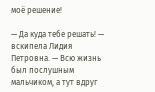моё решение!

— Да куда тебе решать! — вскипела Лидия Петровна. — Всю жизнь был послушным мальчиком, а тут вдруг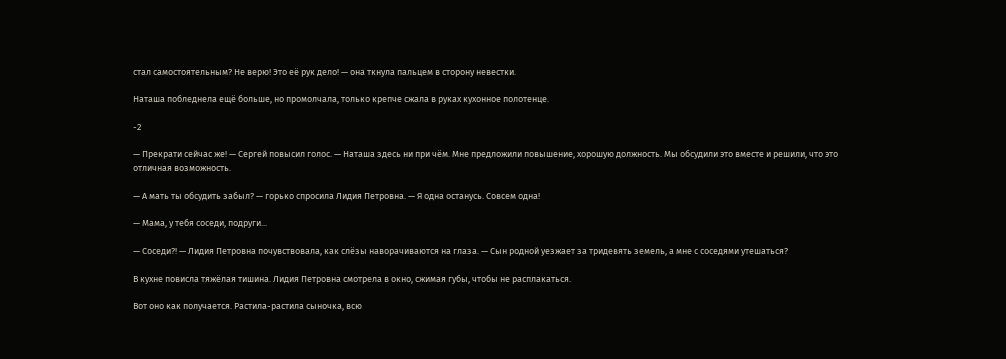стал самостоятельным? Не верю! Это её рук дело! — она ткнула пальцем в сторону невестки.

Наташа побледнела ещё больше, но промолчала, только крепче сжала в руках кухонное полотенце.

-2

— Прекрати сейчас же! — Сергей повысил голос. — Наташа здесь ни при чём. Мне предложили повышение, хорошую должность. Мы обсудили это вместе и решили, что это отличная возможность.

— А мать ты обсудить забыл? — горько спросила Лидия Петровна. — Я одна останусь. Совсем одна!

— Мама, у тебя соседи, подруги...

— Соседи?! — Лидия Петровна почувствовала, как слёзы наворачиваются на глаза. — Сын родной уезжает за тридевять земель, а мне с соседями утешаться?

В кухне повисла тяжёлая тишина. Лидия Петровна смотрела в окно, сжимая губы, чтобы не расплакаться.

Вот оно как получается. Растила-растила сыночка, всю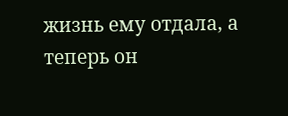жизнь ему отдала, а теперь он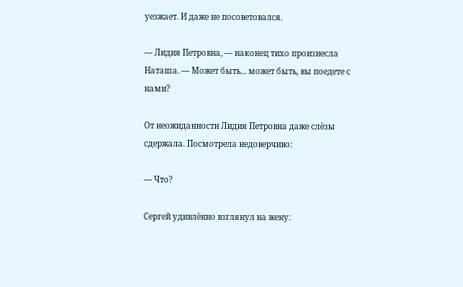уезжает. И даже не посоветовался.

— Лидия Петровна, — наконец тихо произнесла Наташа. — Может быть... может быть, вы поедете с нами?

От неожиданности Лидия Петровна даже слёзы сдержала. Посмотрела недоверчиво:

— Что?

Сергей удивлённо взглянул на жену: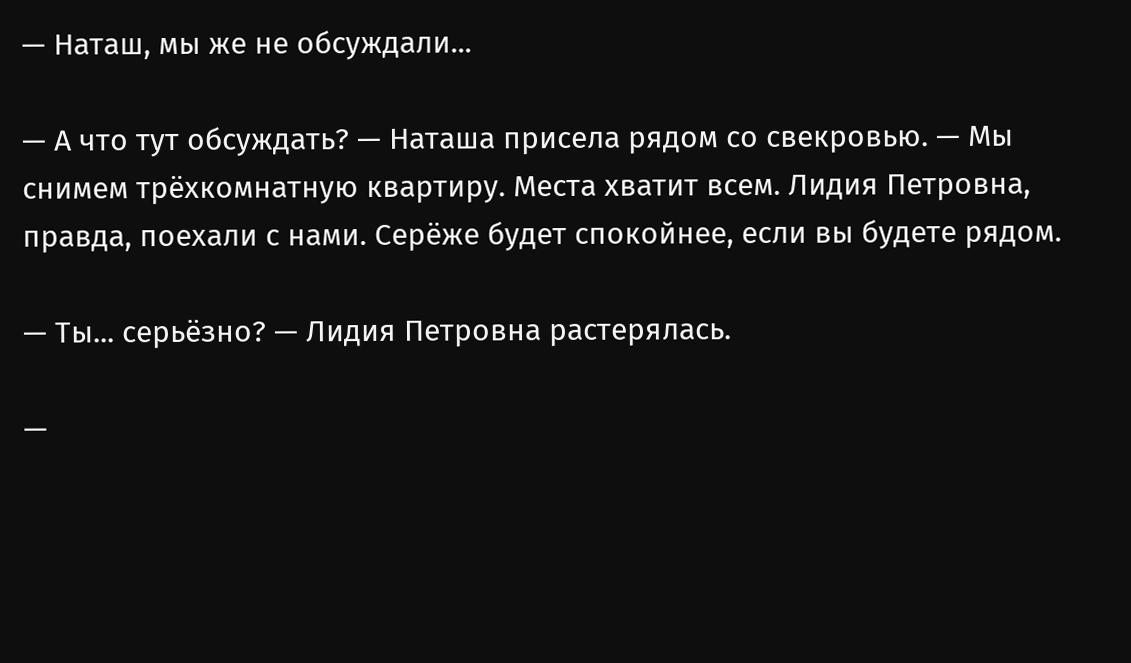— Наташ, мы же не обсуждали...

— А что тут обсуждать? — Наташа присела рядом со свекровью. — Мы снимем трёхкомнатную квартиру. Места хватит всем. Лидия Петровна, правда, поехали с нами. Серёже будет спокойнее, если вы будете рядом.

— Ты... серьёзно? — Лидия Петровна растерялась.

—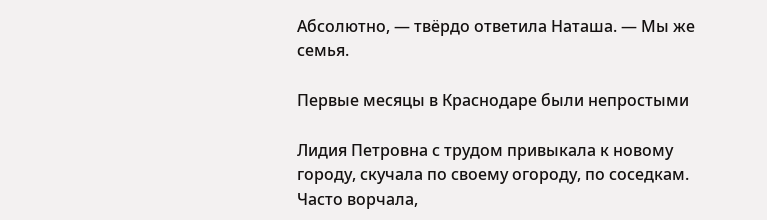Абсолютно, — твёрдо ответила Наташа. — Мы же семья.

Первые месяцы в Краснодаре были непростыми

Лидия Петровна с трудом привыкала к новому городу, скучала по своему огороду, по соседкам. Часто ворчала,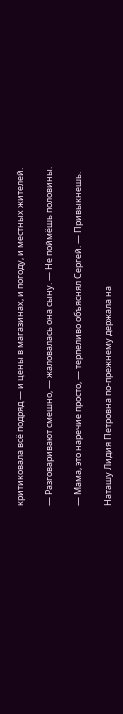критиковала всё подряд — и цены в магазинах, и погоду, и местных жителей.

— Разговаривают смешно, — жаловалась она сыну. — Не поймёшь половины.

— Мама, это наречие просто, — терпеливо объяснял Сергей. — Привыкнешь.

Наташу Лидия Петровна по-прежнему держала на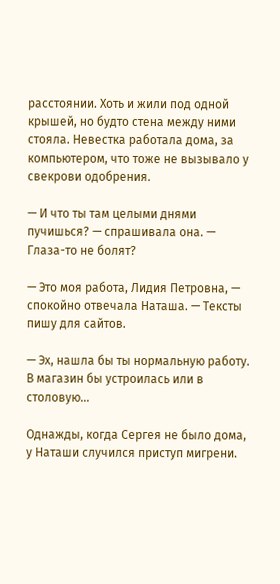расстоянии. Хоть и жили под одной крышей, но будто стена между ними стояла. Невестка работала дома, за компьютером, что тоже не вызывало у свекрови одобрения.

— И что ты там целыми днями пучишься? — спрашивала она. — Глаза-то не болят?

— Это моя работа, Лидия Петровна, — спокойно отвечала Наташа. — Тексты пишу для сайтов.

— Эх, нашла бы ты нормальную работу. В магазин бы устроилась или в столовую...

Однажды, когда Сергея не было дома, у Наташи случился приступ мигрени.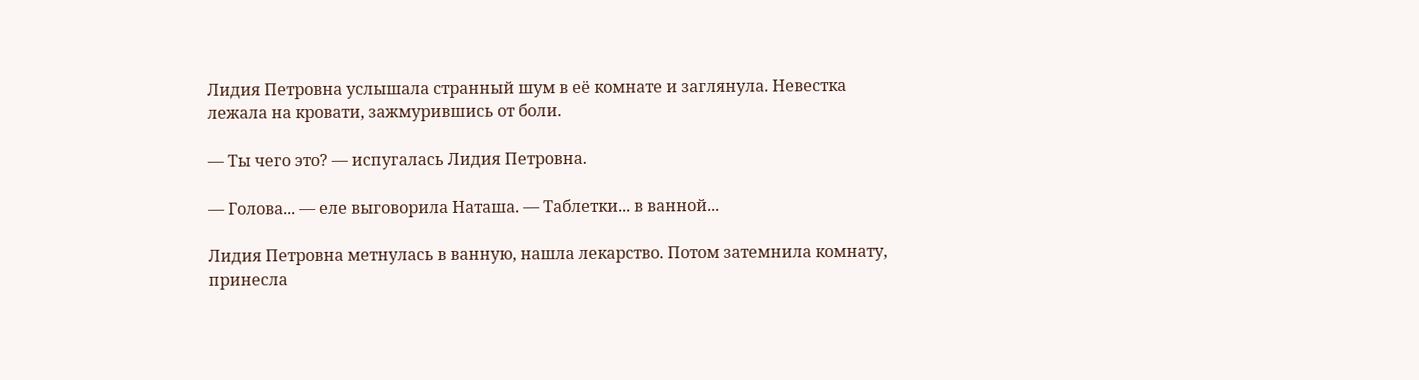Лидия Петровна услышала странный шум в её комнате и заглянула. Невестка лежала на кровати, зажмурившись от боли.

— Ты чего это? — испугалась Лидия Петровна.

— Голова... — еле выговорила Наташа. — Таблетки... в ванной...

Лидия Петровна метнулась в ванную, нашла лекарство. Потом затемнила комнату, принесла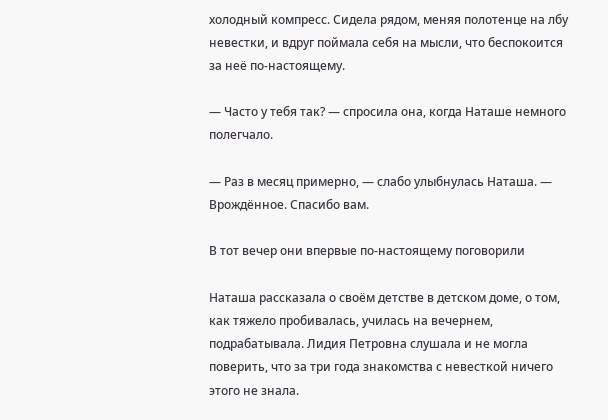холодный компресс. Сидела рядом, меняя полотенце на лбу невестки, и вдруг поймала себя на мысли, что беспокоится за неё по-настоящему.

— Часто у тебя так? — спросила она, когда Наташе немного полегчало.

— Раз в месяц примерно, — слабо улыбнулась Наташа. — Врождённое. Спасибо вам.

В тот вечер они впервые по-настоящему поговорили

Наташа рассказала о своём детстве в детском доме, о том, как тяжело пробивалась, училась на вечернем, подрабатывала. Лидия Петровна слушала и не могла поверить, что за три года знакомства с невесткой ничего этого не знала.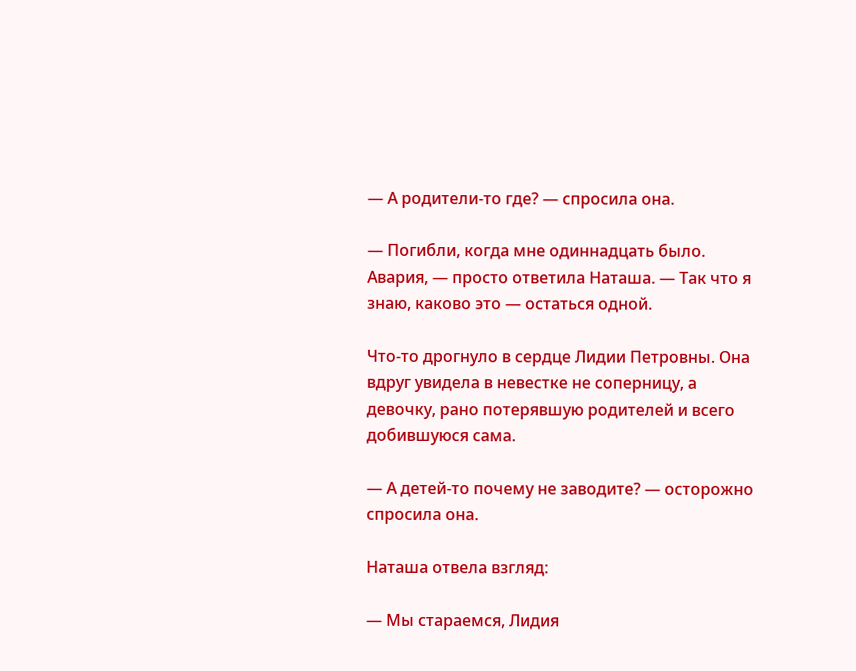— А родители-то где? — спросила она.

— Погибли, когда мне одиннадцать было. Авария, — просто ответила Наташа. — Так что я знаю, каково это — остаться одной.

Что-то дрогнуло в сердце Лидии Петровны. Она вдруг увидела в невестке не соперницу, а девочку, рано потерявшую родителей и всего добившуюся сама.

— А детей-то почему не заводите? — осторожно спросила она.

Наташа отвела взгляд:

— Мы стараемся, Лидия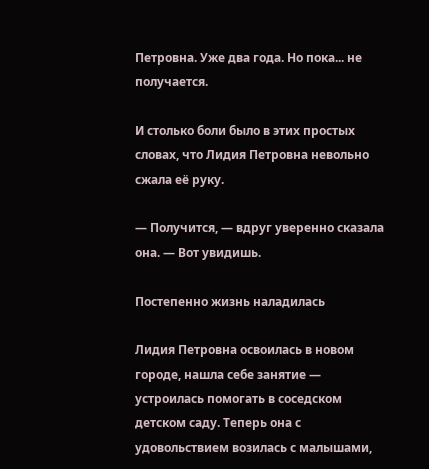Петровна. Уже два года. Но пока... не получается.

И столько боли было в этих простых словах, что Лидия Петровна невольно сжала её руку.

— Получится, — вдруг уверенно сказала она. — Вот увидишь.

Постепенно жизнь наладилась

Лидия Петровна освоилась в новом городе, нашла себе занятие — устроилась помогать в соседском детском саду. Теперь она с удовольствием возилась с малышами,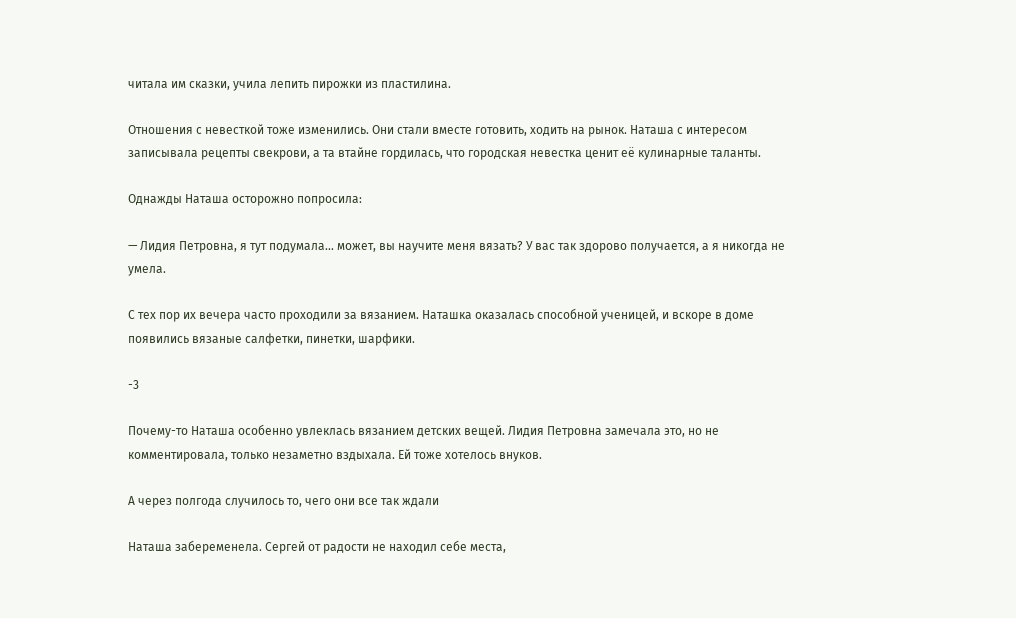читала им сказки, учила лепить пирожки из пластилина.

Отношения с невесткой тоже изменились. Они стали вместе готовить, ходить на рынок. Наташа с интересом записывала рецепты свекрови, а та втайне гордилась, что городская невестка ценит её кулинарные таланты.

Однажды Наташа осторожно попросила:

— Лидия Петровна, я тут подумала... может, вы научите меня вязать? У вас так здорово получается, а я никогда не умела.

С тех пор их вечера часто проходили за вязанием. Наташка оказалась способной ученицей, и вскоре в доме появились вязаные салфетки, пинетки, шарфики.

-3

Почему-то Наташа особенно увлеклась вязанием детских вещей. Лидия Петровна замечала это, но не комментировала, только незаметно вздыхала. Ей тоже хотелось внуков.

А через полгода случилось то, чего они все так ждали

Наташа забеременела. Сергей от радости не находил себе места,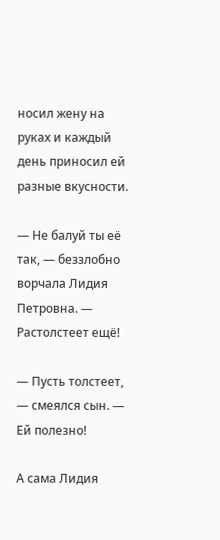носил жену на руках и каждый день приносил ей разные вкусности.

— Не балуй ты её так, — беззлобно ворчала Лидия Петровна. — Растолстеет ещё!

— Пусть толстеет, — смеялся сын. — Ей полезно!

А сама Лидия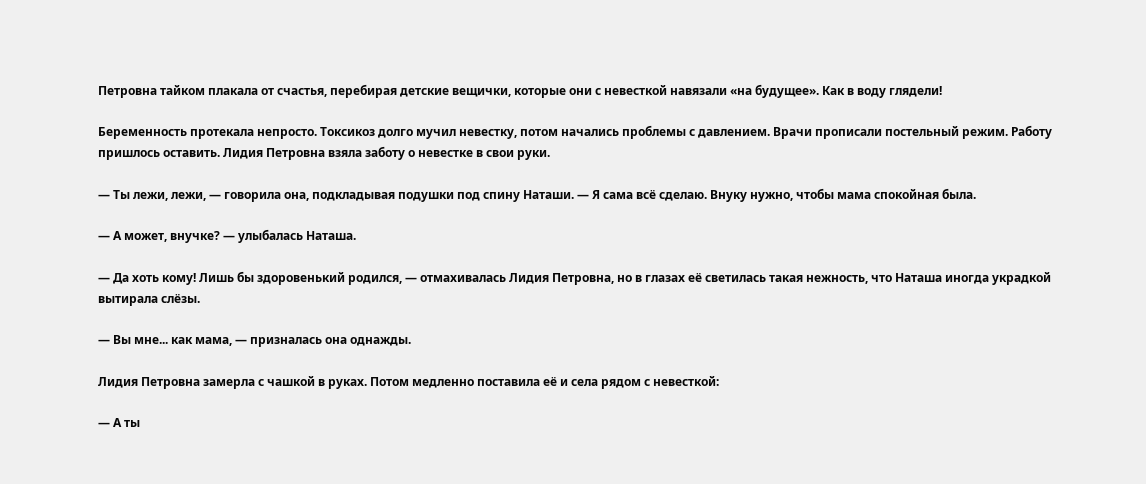Петровна тайком плакала от счастья, перебирая детские вещички, которые они с невесткой навязали «на будущее». Как в воду глядели!

Беременность протекала непросто. Токсикоз долго мучил невестку, потом начались проблемы с давлением. Врачи прописали постельный режим. Работу пришлось оставить. Лидия Петровна взяла заботу о невестке в свои руки.

— Ты лежи, лежи, — говорила она, подкладывая подушки под спину Наташи. — Я сама всё сделаю. Внуку нужно, чтобы мама спокойная была.

— А может, внучке? — улыбалась Наташа.

— Да хоть кому! Лишь бы здоровенький родился, — отмахивалась Лидия Петровна, но в глазах её светилась такая нежность, что Наташа иногда украдкой вытирала слёзы.

— Вы мне... как мама, — призналась она однажды.

Лидия Петровна замерла с чашкой в руках. Потом медленно поставила её и села рядом с невесткой:

— А ты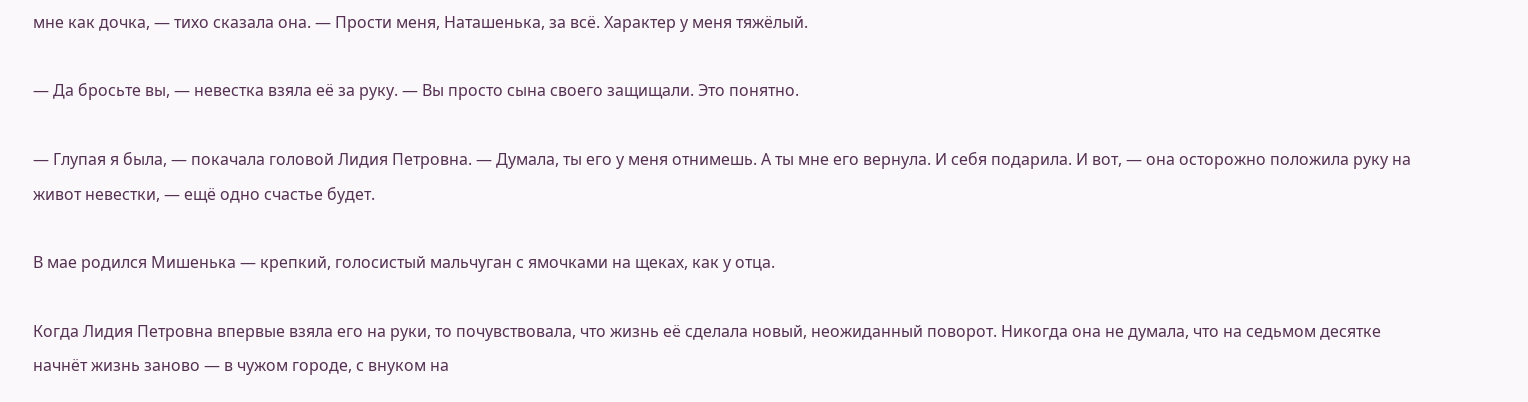мне как дочка, — тихо сказала она. — Прости меня, Наташенька, за всё. Характер у меня тяжёлый.

— Да бросьте вы, — невестка взяла её за руку. — Вы просто сына своего защищали. Это понятно.

— Глупая я была, — покачала головой Лидия Петровна. — Думала, ты его у меня отнимешь. А ты мне его вернула. И себя подарила. И вот, — она осторожно положила руку на живот невестки, — ещё одно счастье будет.

В мае родился Мишенька — крепкий, голосистый мальчуган с ямочками на щеках, как у отца.

Когда Лидия Петровна впервые взяла его на руки, то почувствовала, что жизнь её сделала новый, неожиданный поворот. Никогда она не думала, что на седьмом десятке начнёт жизнь заново — в чужом городе, с внуком на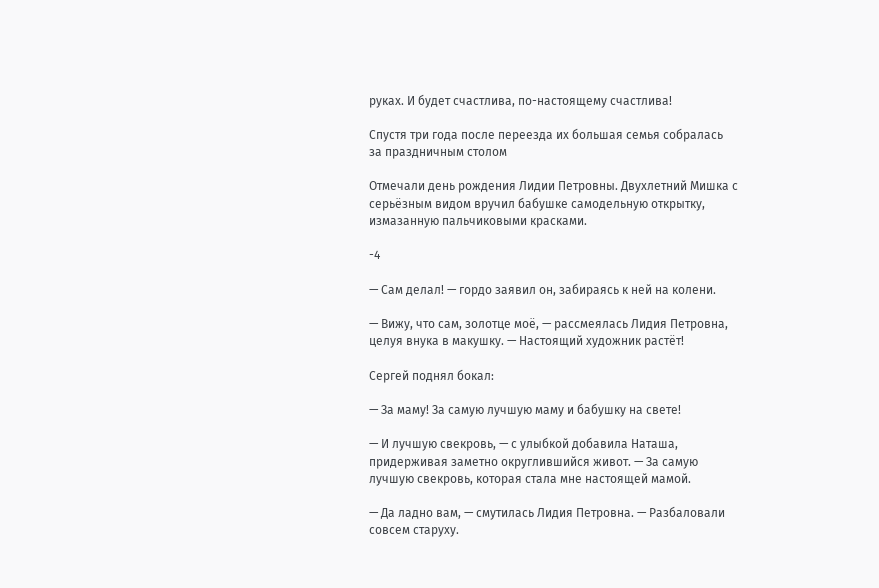руках. И будет счастлива, по-настоящему счастлива!

Спустя три года после переезда их большая семья собралась за праздничным столом

Отмечали день рождения Лидии Петровны. Двухлетний Мишка с серьёзным видом вручил бабушке самодельную открытку, измазанную пальчиковыми красками.

-4

— Сам делал! — гордо заявил он, забираясь к ней на колени.

— Вижу, что сам, золотце моё, — рассмеялась Лидия Петровна, целуя внука в макушку. — Настоящий художник растёт!

Сергей поднял бокал:

— За маму! За самую лучшую маму и бабушку на свете!

— И лучшую свекровь, — с улыбкой добавила Наташа, придерживая заметно округлившийся живот. — За самую лучшую свекровь, которая стала мне настоящей мамой.

— Да ладно вам, — смутилась Лидия Петровна. — Разбаловали совсем старуху.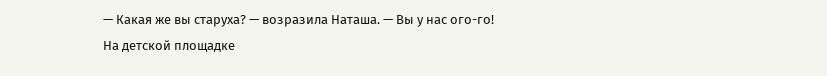— Какая же вы старуха? — возразила Наташа. — Вы у нас ого-го! На детской площадке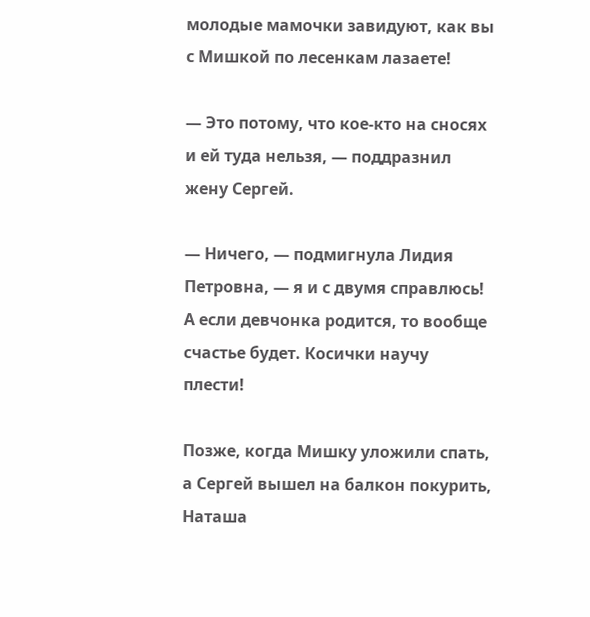молодые мамочки завидуют, как вы с Мишкой по лесенкам лазаете!

— Это потому, что кое-кто на сносях и ей туда нельзя, — поддразнил жену Сергей.

— Ничего, — подмигнула Лидия Петровна, — я и с двумя справлюсь! А если девчонка родится, то вообще счастье будет. Косички научу плести!

Позже, когда Мишку уложили спать, а Сергей вышел на балкон покурить, Наташа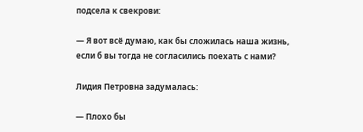подсела к свекрови:

— Я вот всё думаю, как бы сложилась наша жизнь, если б вы тогда не согласились поехать с нами?

Лидия Петровна задумалась:

— Плохо бы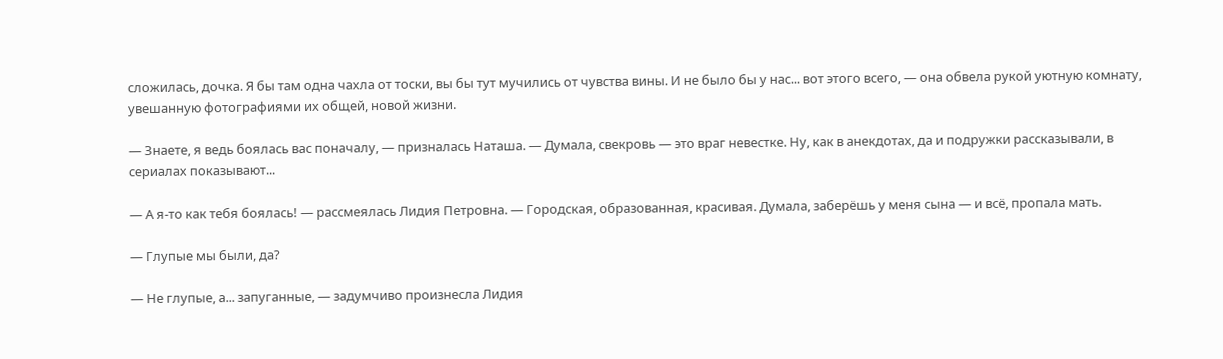сложилась, дочка. Я бы там одна чахла от тоски, вы бы тут мучились от чувства вины. И не было бы у нас... вот этого всего, — она обвела рукой уютную комнату, увешанную фотографиями их общей, новой жизни.

— Знаете, я ведь боялась вас поначалу, — призналась Наташа. — Думала, свекровь — это враг невестке. Ну, как в анекдотах, да и подружки рассказывали, в сериалах показывают...

— А я-то как тебя боялась! — рассмеялась Лидия Петровна. — Городская, образованная, красивая. Думала, заберёшь у меня сына — и всё, пропала мать.

— Глупые мы были, да?

— Не глупые, а... запуганные, — задумчиво произнесла Лидия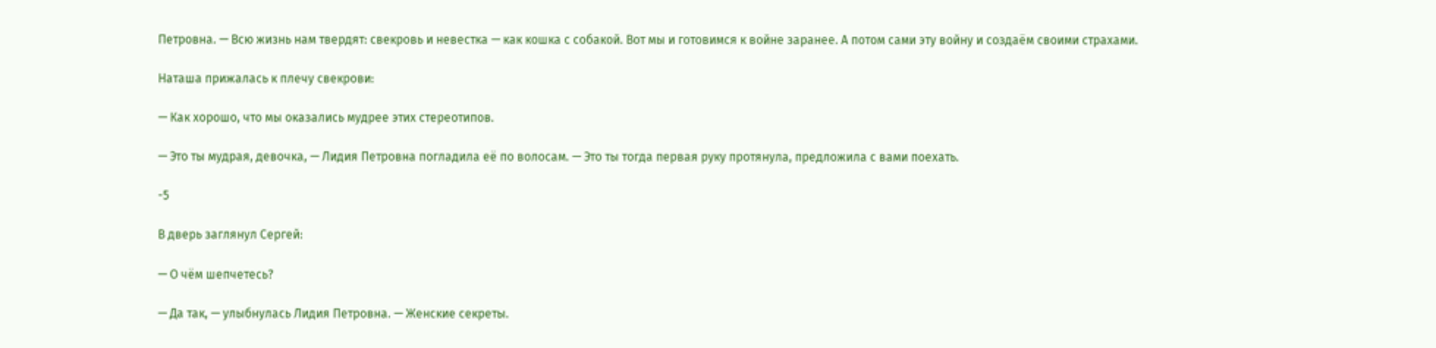Петровна. — Всю жизнь нам твердят: свекровь и невестка — как кошка с собакой. Вот мы и готовимся к войне заранее. А потом сами эту войну и создаём своими страхами.

Наташа прижалась к плечу свекрови:

— Как хорошо, что мы оказались мудрее этих стереотипов.

— Это ты мудрая, девочка, — Лидия Петровна погладила её по волосам. — Это ты тогда первая руку протянула, предложила с вами поехать.

-5

В дверь заглянул Сергей:

— О чём шепчетесь?

— Да так, — улыбнулась Лидия Петровна. — Женские секреты.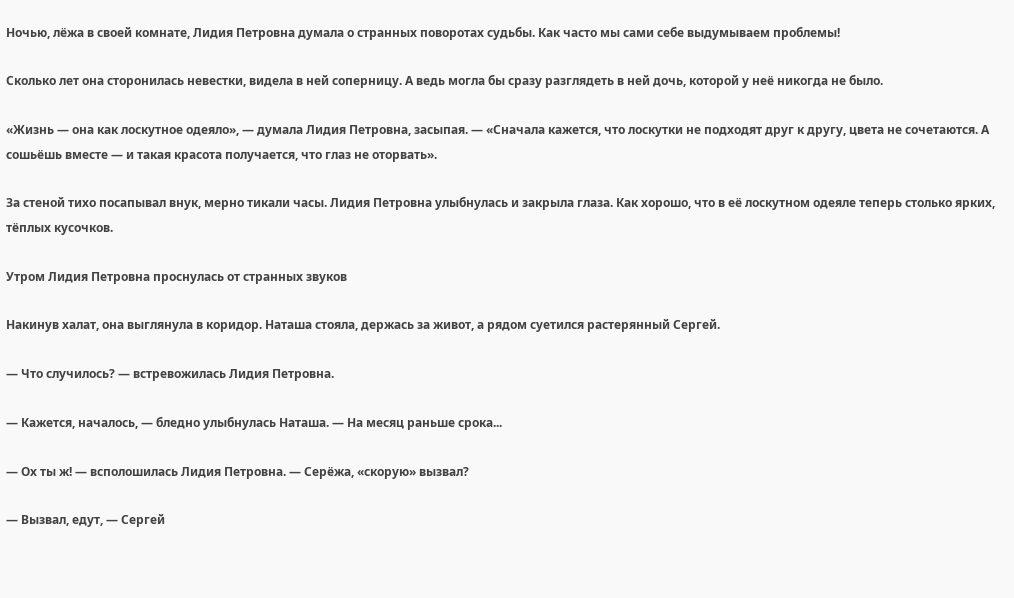Ночью, лёжа в своей комнате, Лидия Петровна думала о странных поворотах судьбы. Как часто мы сами себе выдумываем проблемы!

Сколько лет она сторонилась невестки, видела в ней соперницу. А ведь могла бы сразу разглядеть в ней дочь, которой у неё никогда не было.

«Жизнь — она как лоскутное одеяло», — думала Лидия Петровна, засыпая. — «Сначала кажется, что лоскутки не подходят друг к другу, цвета не сочетаются. А сошьёшь вместе — и такая красота получается, что глаз не оторвать».

За стеной тихо посапывал внук, мерно тикали часы. Лидия Петровна улыбнулась и закрыла глаза. Как хорошо, что в её лоскутном одеяле теперь столько ярких, тёплых кусочков.

Утром Лидия Петровна проснулась от странных звуков

Накинув халат, она выглянула в коридор. Наташа стояла, держась за живот, а рядом суетился растерянный Сергей.

— Что случилось? — встревожилась Лидия Петровна.

— Кажется, началось, — бледно улыбнулась Наташа. — На месяц раньше срока...

— Ох ты ж! — всполошилась Лидия Петровна. — Серёжа, «скорую» вызвал?

— Вызвал, едут, — Сергей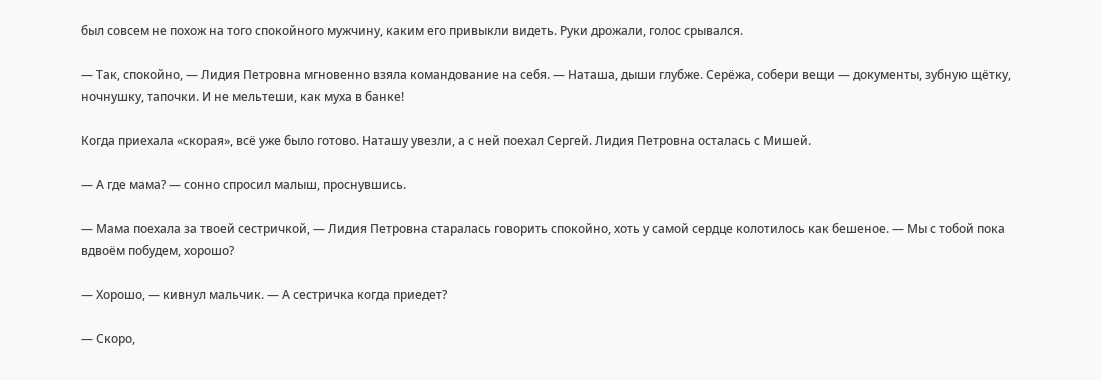был совсем не похож на того спокойного мужчину, каким его привыкли видеть. Руки дрожали, голос срывался.

— Так, спокойно, — Лидия Петровна мгновенно взяла командование на себя. — Наташа, дыши глубже. Серёжа, собери вещи — документы, зубную щётку, ночнушку, тапочки. И не мельтеши, как муха в банке!

Когда приехала «скорая», всё уже было готово. Наташу увезли, а с ней поехал Сергей. Лидия Петровна осталась с Мишей.

— А где мама? — сонно спросил малыш, проснувшись.

— Мама поехала за твоей сестричкой, — Лидия Петровна старалась говорить спокойно, хоть у самой сердце колотилось как бешеное. — Мы с тобой пока вдвоём побудем, хорошо?

— Хорошо, — кивнул мальчик. — А сестричка когда приедет?

— Скоро,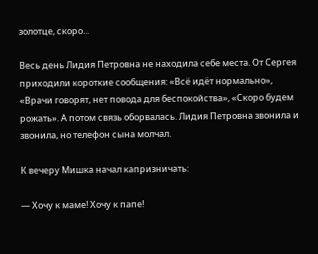золотце, скоро...

Весь день Лидия Петровна не находила себе места. От Сергея приходили короткие сообщения: «Всё идёт нормально», «Врачи говорят, нет повода для беспокойства», «Скоро будем рожать». А потом связь оборвалась. Лидия Петровна звонила и звонила, но телефон сына молчал.

К вечеру Мишка начал капризничать:

— Хочу к маме! Хочу к папе!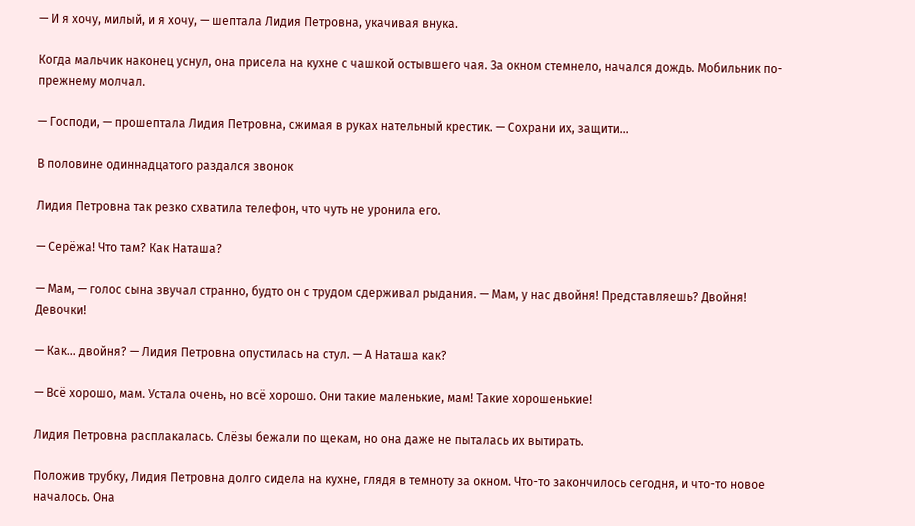— И я хочу, милый, и я хочу, — шептала Лидия Петровна, укачивая внука.

Когда мальчик наконец уснул, она присела на кухне с чашкой остывшего чая. За окном стемнело, начался дождь. Мобильник по-прежнему молчал.

— Господи, — прошептала Лидия Петровна, сжимая в руках нательный крестик. — Сохрани их, защити...

В половине одиннадцатого раздался звонок

Лидия Петровна так резко схватила телефон, что чуть не уронила его.

— Серёжа! Что там? Как Наташа?

— Мам, — голос сына звучал странно, будто он с трудом сдерживал рыдания. — Мам, у нас двойня! Представляешь? Двойня! Девочки!

— Как... двойня? — Лидия Петровна опустилась на стул. — А Наташа как?

— Всё хорошо, мам. Устала очень, но всё хорошо. Они такие маленькие, мам! Такие хорошенькие!

Лидия Петровна расплакалась. Слёзы бежали по щекам, но она даже не пыталась их вытирать.

Положив трубку, Лидия Петровна долго сидела на кухне, глядя в темноту за окном. Что-то закончилось сегодня, и что-то новое началось. Она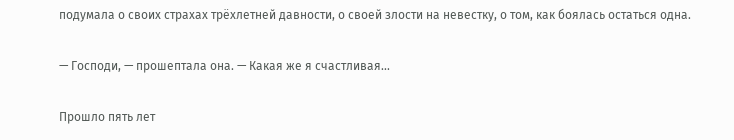подумала о своих страхах трёхлетней давности, о своей злости на невестку, о том, как боялась остаться одна.

— Господи, — прошептала она. — Какая же я счастливая...

Прошло пять лет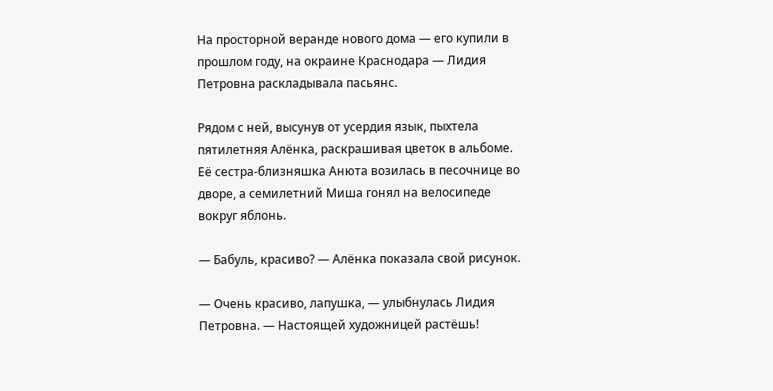На просторной веранде нового дома — его купили в прошлом году, на окраине Краснодара — Лидия Петровна раскладывала пасьянс.

Рядом с ней, высунув от усердия язык, пыхтела пятилетняя Алёнка, раскрашивая цветок в альбоме. Её сестра-близняшка Анюта возилась в песочнице во дворе, а семилетний Миша гонял на велосипеде вокруг яблонь.

— Бабуль, красиво? — Алёнка показала свой рисунок.

— Очень красиво, лапушка, — улыбнулась Лидия Петровна. — Настоящей художницей растёшь!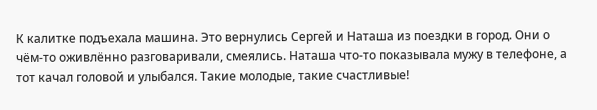К калитке подъехала машина. Это вернулись Сергей и Наташа из поездки в город. Они о чём-то оживлённо разговаривали, смеялись. Наташа что-то показывала мужу в телефоне, а тот качал головой и улыбался. Такие молодые, такие счастливые!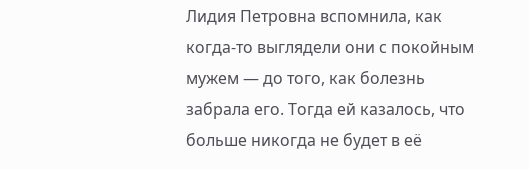Лидия Петровна вспомнила, как когда-то выглядели они с покойным мужем — до того, как болезнь забрала его. Тогда ей казалось, что больше никогда не будет в её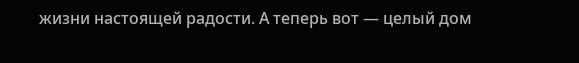жизни настоящей радости. А теперь вот — целый дом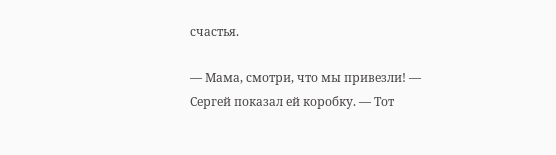счастья.

— Мама, смотри, что мы привезли! — Сергей показал ей коробку. — Тот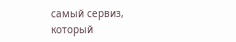самый сервиз, который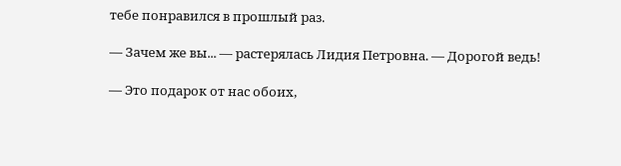тебе понравился в прошлый раз.

— Зачем же вы... — растерялась Лидия Петровна. — Дорогой ведь!

— Это подарок от нас обоих,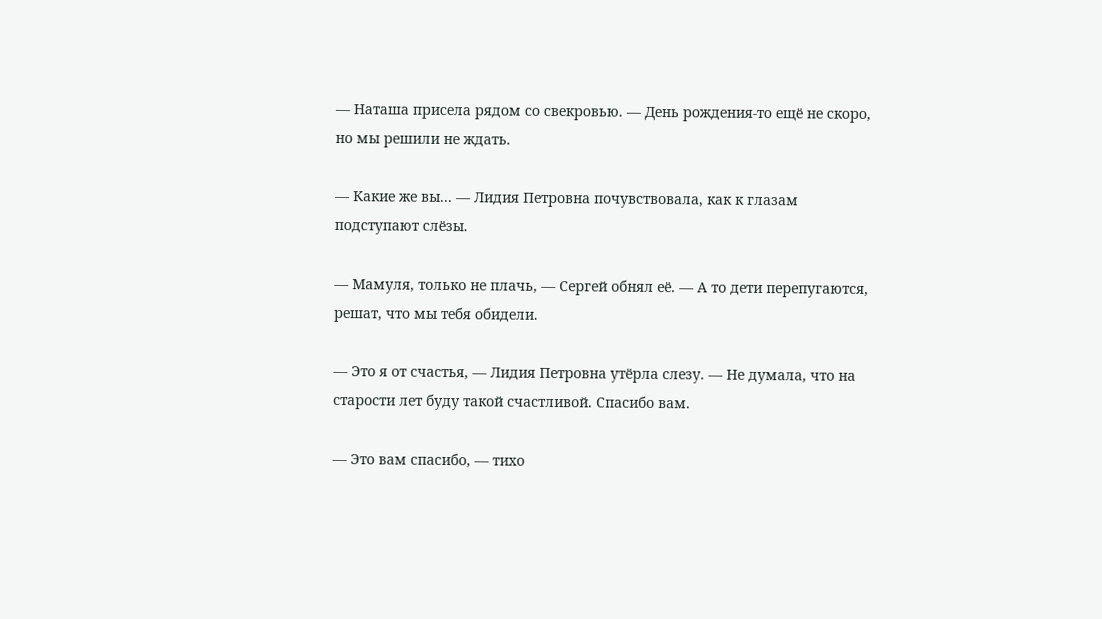— Наташа присела рядом со свекровью. — День рождения-то ещё не скоро, но мы решили не ждать.

— Какие же вы... — Лидия Петровна почувствовала, как к глазам подступают слёзы.

— Мамуля, только не плачь, — Сергей обнял её. — А то дети перепугаются, решат, что мы тебя обидели.

— Это я от счастья, — Лидия Петровна утёрла слезу. — Не думала, что на старости лет буду такой счастливой. Спасибо вам.

— Это вам спасибо, — тихо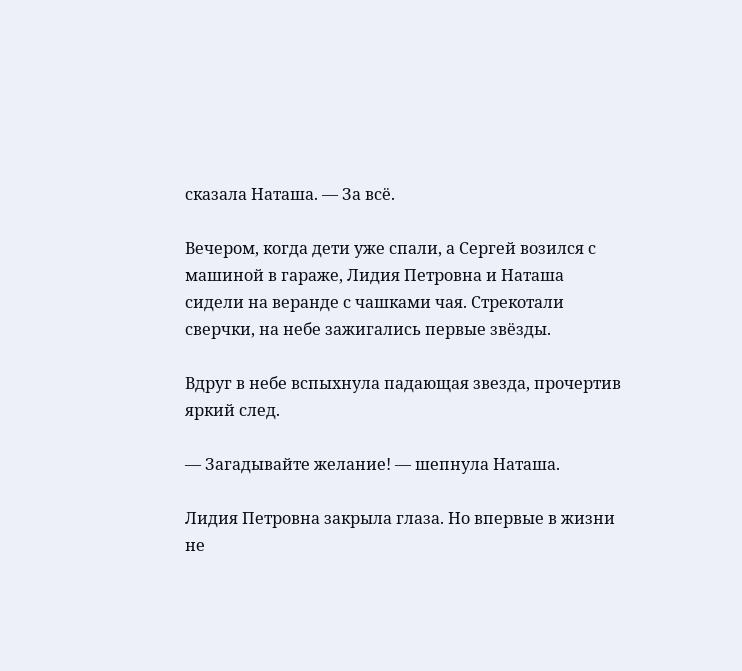сказала Наташа. — За всё.

Вечером, когда дети уже спали, а Сергей возился с машиной в гараже, Лидия Петровна и Наташа сидели на веранде с чашками чая. Стрекотали сверчки, на небе зажигались первые звёзды.

Вдруг в небе вспыхнула падающая звезда, прочертив яркий след.

— Загадывайте желание! — шепнула Наташа.

Лидия Петровна закрыла глаза. Но впервые в жизни не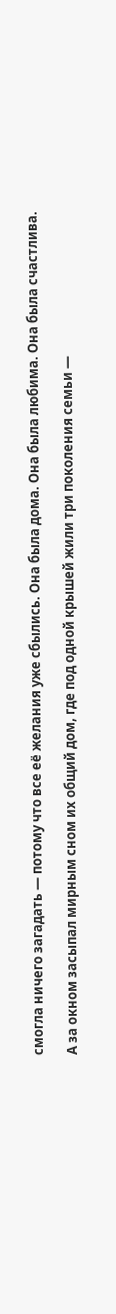смогла ничего загадать — потому что все её желания уже сбылись. Она была дома. Она была любима. Она была счастлива.

А за окном засыпал мирным сном их общий дом, где под одной крышей жили три поколения семьи —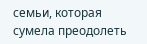семьи, которая сумела преодолеть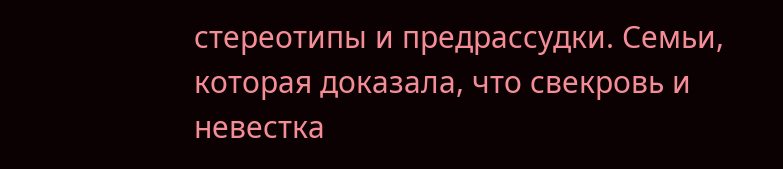стереотипы и предрассудки. Семьи, которая доказала, что свекровь и невестка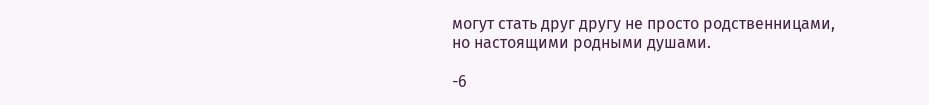могут стать друг другу не просто родственницами, но настоящими родными душами.

-6